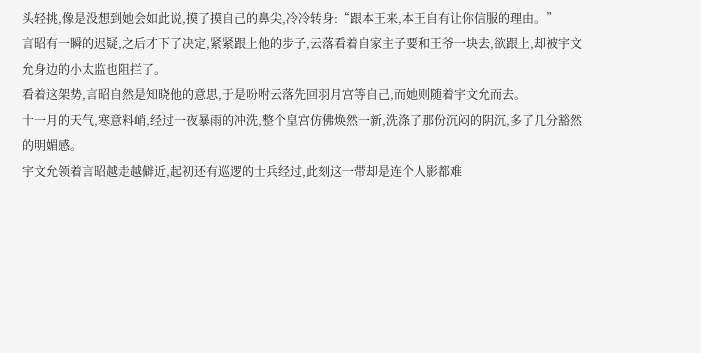头轻挑,像是没想到她会如此说,摸了摸自己的鼻尖,冷冷转身:“跟本王来,本王自有让你信服的理由。”
言昭有一瞬的迟疑,之后才下了决定,紧紧跟上他的步子,云落看着自家主子要和王爷一块去,欲跟上,却被宇文允身边的小太监也阻拦了。
看着这架势,言昭自然是知晓他的意思,于是吩咐云落先回羽月宫等自己,而她则随着宇文允而去。
十一月的天气,寒意料峭,经过一夜暴雨的冲洗,整个皇宫仿佛焕然一新,洗涤了那份沉闷的阴沉,多了几分豁然的明媚感。
宇文允领着言昭越走越僻近,起初还有巡逻的士兵经过,此刻这一带却是连个人影都难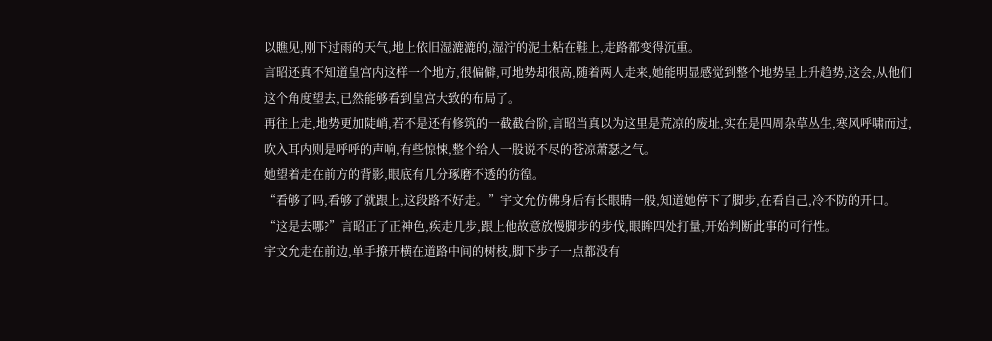以瞧见,刚下过雨的天气,地上依旧湿漉漉的,湿泞的泥土粘在鞋上,走路都变得沉重。
言昭还真不知道皇宫内这样一个地方,很偏僻,可地势却很高,随着两人走来,她能明显感觉到整个地势呈上升趋势,这会,从他们这个角度望去,已然能够看到皇宫大致的布局了。
再往上走,地势更加陡峭,若不是还有修筑的一截截台阶,言昭当真以为这里是荒凉的废址,实在是四周杂草丛生,寒风呼啸而过,吹入耳内则是呼呼的声响,有些惊悚,整个给人一股说不尽的苍凉萧瑟之气。
她望着走在前方的背影,眼底有几分琢磨不透的彷徨。
“看够了吗,看够了就跟上,这段路不好走。”宇文允仿佛身后有长眼睛一般,知道她停下了脚步,在看自己,冷不防的开口。
“这是去哪?”言昭正了正神色,疾走几步,跟上他故意放慢脚步的步伐,眼眸四处打量,开始判断此事的可行性。
宇文允走在前边,单手撩开横在道路中间的树枝,脚下步子一点都没有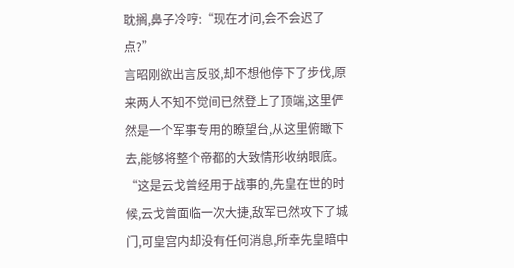耽搁,鼻子冷哼:“现在才问,会不会迟了点?”
言昭刚欲出言反驳,却不想他停下了步伐,原来两人不知不觉间已然登上了顶端,这里俨然是一个军事专用的瞭望台,从这里俯瞰下去,能够将整个帝都的大致情形收纳眼底。
“这是云戈曾经用于战事的,先皇在世的时候,云戈曾面临一次大捷,敌军已然攻下了城门,可皇宫内却没有任何消息,所幸先皇暗中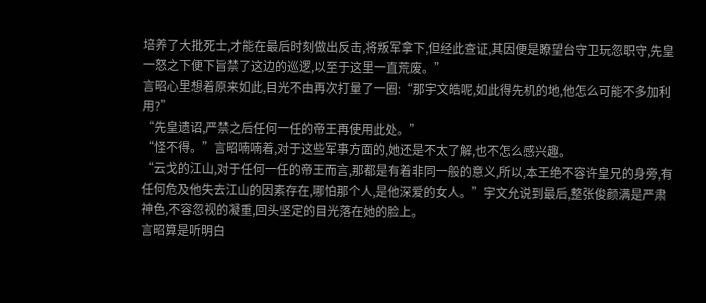培养了大批死士,才能在最后时刻做出反击,将叛军拿下,但经此查证,其因便是瞭望台守卫玩忽职守,先皇一怒之下便下旨禁了这边的巡逻,以至于这里一直荒废。”
言昭心里想着原来如此,目光不由再次打量了一圈:“那宇文皓呢,如此得先机的地,他怎么可能不多加利用?”
“先皇遗诏,严禁之后任何一任的帝王再使用此处。”
“怪不得。”言昭喃喃着,对于这些军事方面的,她还是不太了解,也不怎么感兴趣。
“云戈的江山,对于任何一任的帝王而言,那都是有着非同一般的意义,所以,本王绝不容许皇兄的身旁,有任何危及他失去江山的因素存在,哪怕那个人,是他深爱的女人。”宇文允说到最后,整张俊颜满是严肃神色,不容忽视的凝重,回头坚定的目光落在她的脸上。
言昭算是听明白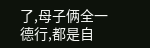了,母子俩全一德行,都是自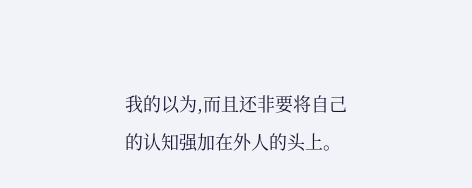我的以为,而且还非要将自己的认知强加在外人的头上。